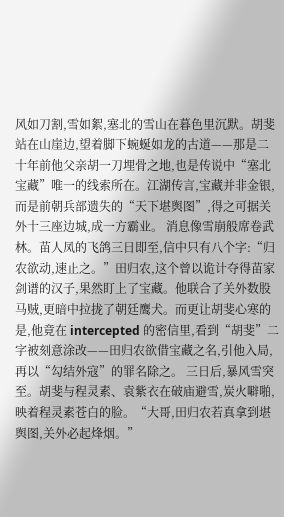风如刀割,雪如絮,塞北的雪山在暮色里沉默。胡斐站在山崖边,望着脚下蜿蜒如龙的古道——那是二十年前他父亲胡一刀埋骨之地,也是传说中“塞北宝藏”唯一的线索所在。江湖传言,宝藏并非金银,而是前朝兵部遗失的“天下堪舆图”,得之可据关外十三座边城,成一方霸业。 消息像雪崩般席卷武林。苗人凤的飞鸽三日即至,信中只有八个字:“归农欲动,速止之。”田归农,这个曾以诡计夺得苗家剑谱的汉子,果然盯上了宝藏。他联合了关外数股马贼,更暗中拉拢了朝廷鹰犬。而更让胡斐心寒的是,他竟在 intercepted 的密信里,看到“胡斐”二字被刻意涂改——田归农欲借宝藏之名,引他入局,再以“勾结外寇”的罪名除之。 三日后,暴风雪突至。胡斐与程灵素、袁紫衣在破庙避雪,炭火噼啪,映着程灵素苍白的脸。“大哥,田归农若真拿到堪舆图,关外必起烽烟。”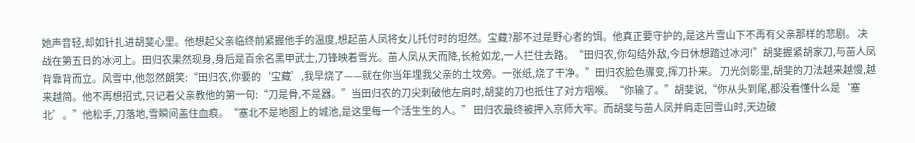她声音轻,却如针扎进胡斐心里。他想起父亲临终前紧握他手的温度,想起苗人凤将女儿托付时的坦然。宝藏?那不过是野心者的饵。他真正要守护的,是这片雪山下不再有父亲那样的悲剧。 决战在第五日的冰河上。田归农果然现身,身后是百余名黑甲武士,刀锋映着雪光。苗人凤从天而降,长枪如龙,一人拦住去路。“田归农,你勾结外敌,今日休想踏过冰河!”胡斐握紧胡家刀,与苗人凤背靠背而立。风雪中,他忽然朗笑:“田归农,你要的‘宝藏’,我早烧了——就在你当年埋我父亲的土坟旁。一张纸,烧了干净。”田归农脸色骤变,挥刀扑来。 刀光剑影里,胡斐的刀法越来越慢,越来越简。他不再想招式,只记着父亲教他的第一句:“刀是骨,不是器。”当田归农的刀尖刺破他左肩时,胡斐的刀也抵住了对方咽喉。“你输了。”胡斐说,“你从头到尾,都没看懂什么是‘塞北’。”他松手,刀落地,雪瞬间盖住血痕。“塞北不是地图上的城池,是这里每一个活生生的人。” 田归农最终被押入京师大牢。而胡斐与苗人凤并肩走回雪山时,天边破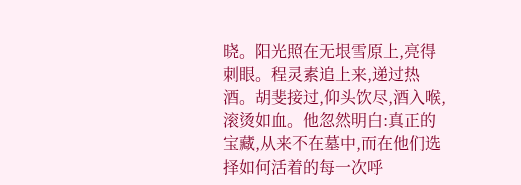晓。阳光照在无垠雪原上,亮得刺眼。程灵素追上来,递过热酒。胡斐接过,仰头饮尽,酒入喉,滚烫如血。他忽然明白:真正的宝藏,从来不在墓中,而在他们选择如何活着的每一次呼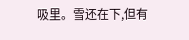吸里。雪还在下,但有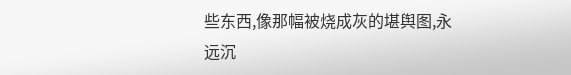些东西,像那幅被烧成灰的堪舆图,永远沉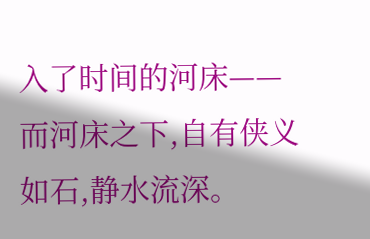入了时间的河床——而河床之下,自有侠义如石,静水流深。